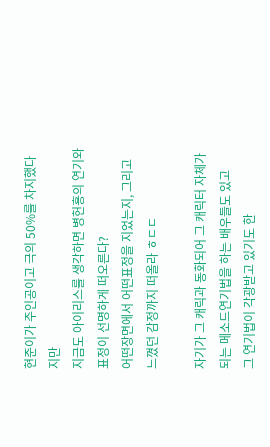현준이가 주인공이고 극의 50%를 차지했다지만
지금도 아이리스를 생각하면 병헌횽의 연기와 표정이 선명하게 떠오른다?
어떤장면에서 어떤표정을 지었는지, 그리고 느꼈던 감정까지 떠올라 ㅎㄷㄷ

자기가 그 캐릭과 동화되어 그 캐릭터 자체가 되는 메소드연기법을 하는 배우들도 있고
그 연기법이 각광받고 있기도 한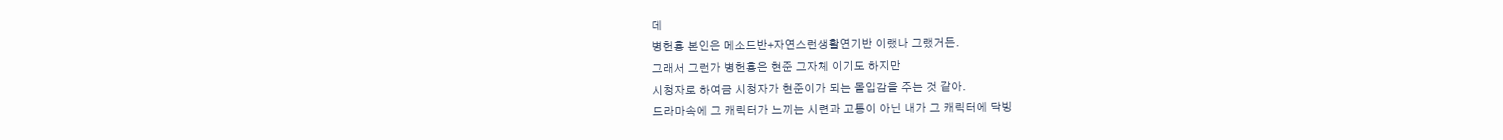데
병헌횽 본인은 메소드반+자연스런생활연기반 이랬나 그랬거든.
그래서 그런가 병헌횽은 현준 그자체 이기도 하지만
시청자로 하여금 시청자가 현준이가 되는 몰입감을 주는 것 같아.
드라마속에 그 캐릭터가 느끼는 시련과 고통이 아닌 내가 그 캐릭터에 닥빙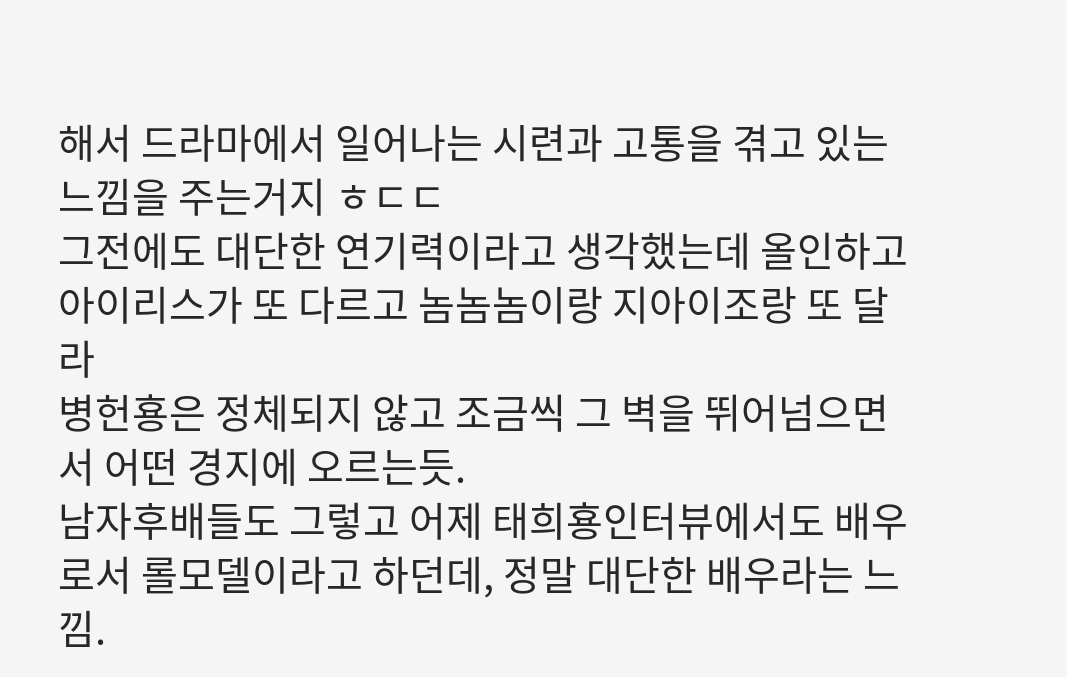해서 드라마에서 일어나는 시련과 고통을 겪고 있는 느낌을 주는거지 ㅎㄷㄷ
그전에도 대단한 연기력이라고 생각했는데 올인하고 아이리스가 또 다르고 놈놈놈이랑 지아이조랑 또 달라
병헌횽은 정체되지 않고 조금씩 그 벽을 뛰어넘으면서 어떤 경지에 오르는듯.
남자후배들도 그렇고 어제 태희횽인터뷰에서도 배우로서 롤모델이라고 하던데, 정말 대단한 배우라는 느낌.